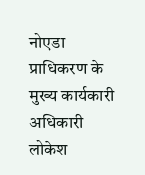नोएडा प्राधिकरण के मुख्य कार्यकारी अधिकारी लोकेश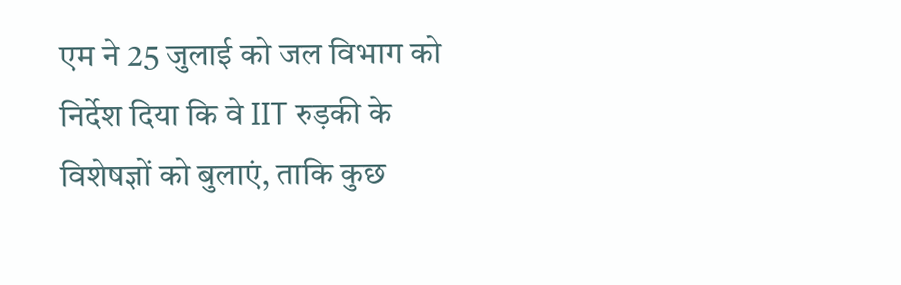एम ने 25 जुलाई को जल विभाग को निर्देश दिया कि वे IIT रुड़की के विशेषज्ञों को बुलाएं, ताकि कुछ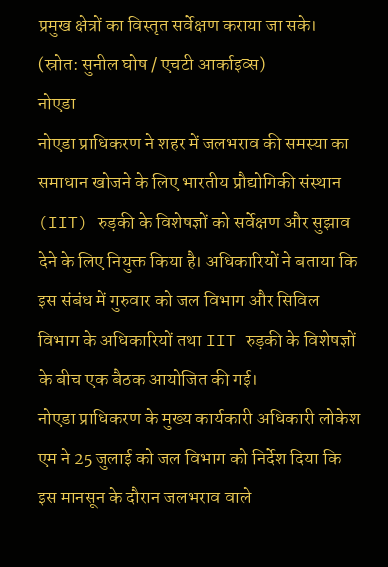प्रमुख क्षेत्रों का विस्तृत सर्वेक्षण कराया जा सके।
(स्रोत: सुनील घोष / एचटी आर्काइव्स)
नोएडा
नोएडा प्राधिकरण ने शहर में जलभराव की समस्या का समाधान खोजने के लिए भारतीय प्रौद्योगिकी संस्थान (IIT) रुड़की के विशेषज्ञों को सर्वेक्षण और सुझाव देने के लिए नियुक्त किया है। अधिकारियों ने बताया कि इस संबंध में गुरुवार को जल विभाग और सिविल विभाग के अधिकारियों तथा IIT रुड़की के विशेषज्ञों के बीच एक बैठक आयोजित की गई।
नोएडा प्राधिकरण के मुख्य कार्यकारी अधिकारी लोकेश एम ने 25 जुलाई को जल विभाग को निर्देश दिया कि इस मानसून के दौरान जलभराव वाले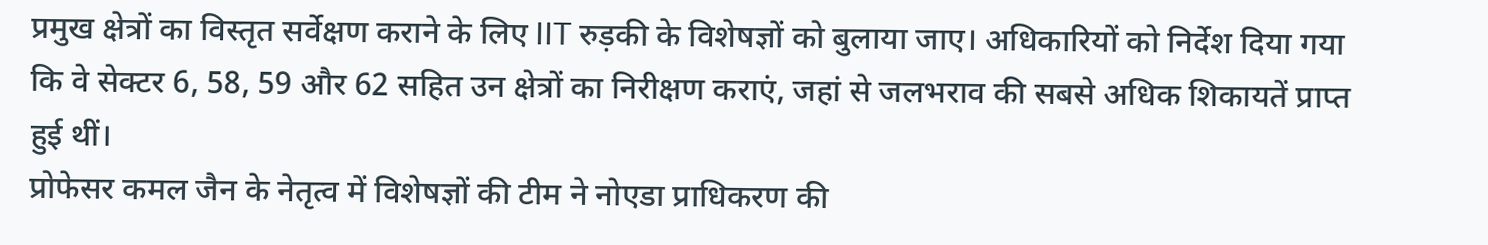प्रमुख क्षेत्रों का विस्तृत सर्वेक्षण कराने के लिए IIT रुड़की के विशेषज्ञों को बुलाया जाए। अधिकारियों को निर्देश दिया गया कि वे सेक्टर 6, 58, 59 और 62 सहित उन क्षेत्रों का निरीक्षण कराएं, जहां से जलभराव की सबसे अधिक शिकायतें प्राप्त हुई थीं।
प्रोफेसर कमल जैन के नेतृत्व में विशेषज्ञों की टीम ने नोएडा प्राधिकरण की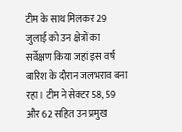टीम के साथ मिलकर 29 जुलाई को उन क्षेत्रों का सर्वेक्षण किया जहां इस वर्ष बारिश के दौरान जलभराव बना रहा। टीम ने सेक्टर 58, 59 और 62 सहित उन प्रमुख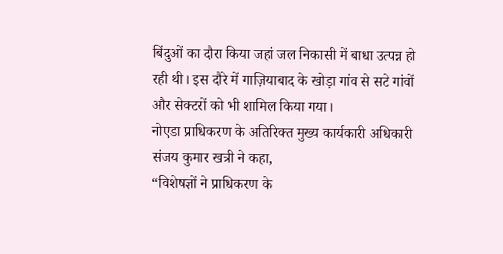बिंदुओं का दौरा किया जहां जल निकासी में बाधा उत्पन्न हो रही थी। इस दौरे में गाज़ियाबाद के खोड़ा गांव से सटे गांवों और सेक्टरों को भी शामिल किया गया।
नोएडा प्राधिकरण के अतिरिक्त मुख्य कार्यकारी अधिकारी संजय कुमार खत्री ने कहा,
“विशेषज्ञों ने प्राधिकरण के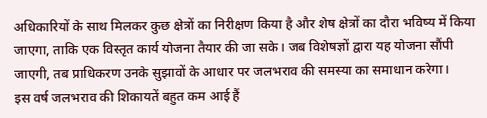अधिकारियों के साथ मिलकर कुछ क्षेत्रों का निरीक्षण किया है और शेष क्षेत्रों का दौरा भविष्य में किया जाएगा, ताकि एक विस्तृत कार्य योजना तैयार की जा सके। जब विशेषज्ञों द्वारा यह योजना सौंपी जाएगी, तब प्राधिकरण उनके सुझावों के आधार पर जलभराव की समस्या का समाधान करेगा।
इस वर्ष जलभराव की शिकायतें बहुत कम आई हैं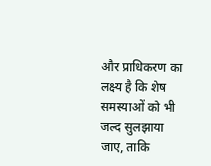और प्राधिकरण का लक्ष्य है कि शेष समस्याओं को भी जल्द सुलझाया जाए, ताकि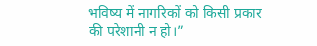भविष्य में नागरिकों को किसी प्रकार की परेशानी न हो।”